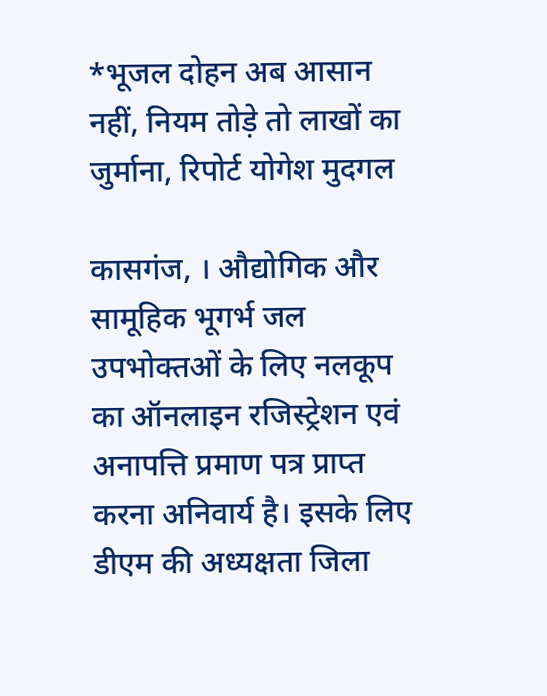*भूजल दोहन अब आसान नहीं, नियम तोड़े तो लाखों का जुर्माना, रिपोर्ट योगेश मुदगल

कासगंज, । औद्योगिक और सामूहिक भूगर्भ जल उपभोक्तओं के लिए नलकूप का ऑनलाइन रजिस्ट्रेशन एवं अनापत्ति प्रमाण पत्र प्राप्त करना अनिवार्य है। इसके लिए डीएम की अध्यक्षता जिला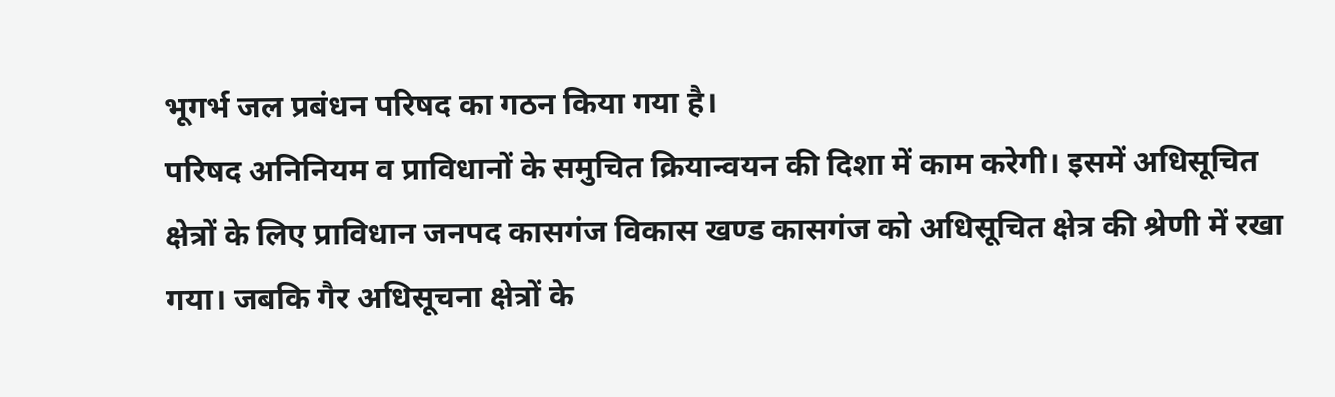भूगर्भ जल प्रबंधन परिषद का गठन किया गया है।
परिषद अनिनियम व प्राविधानों के समुचित क्रियान्वयन की दिशा में काम करेगी। इसमें अधिसूचित क्षेत्रों के लिए प्राविधान जनपद कासगंज विकास खण्ड कासगंज को अधिसूचित क्षेत्र की श्रेणी में रखा गया। जबकि गैर अधिसूचना क्षेत्रों के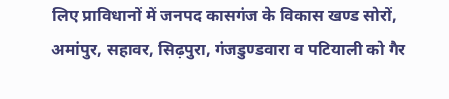लिए प्राविधानों में जनपद कासगंज के विकास खण्ड सोरों, अमांपुर, सहावर, सिढ़पुरा, गंजडुण्डवारा व पटियाली को गैर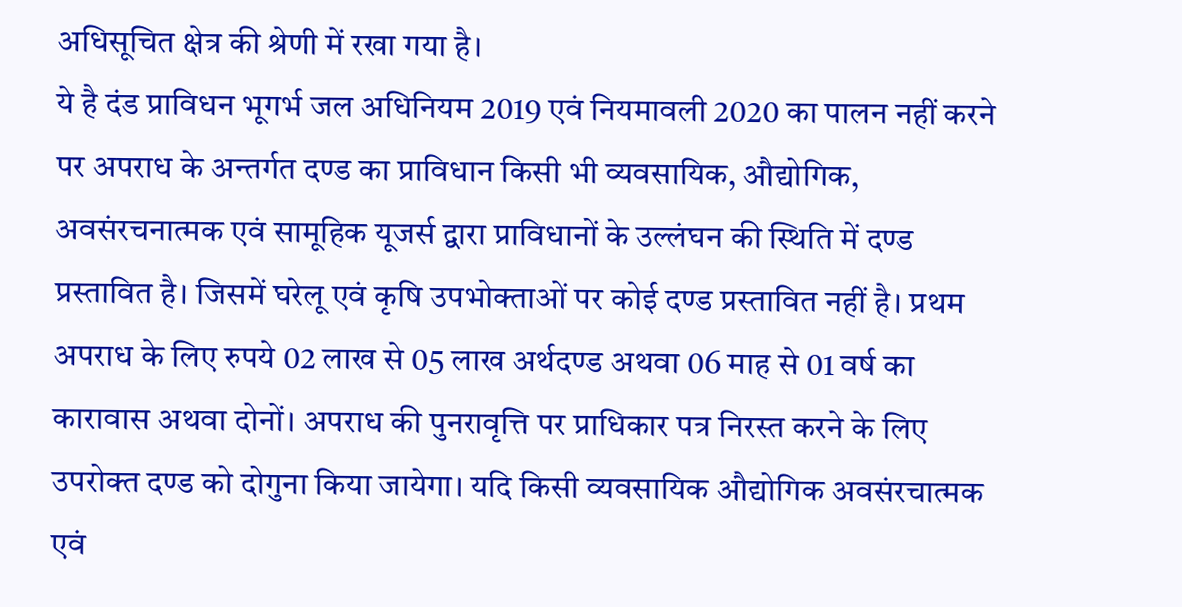अधिसूचित क्षेत्र की श्रेणी में रखा गया है।
ये है दंड प्राविधन भूगर्भ जल अधिनियम 2019 एवं नियमावली 2020 का पालन नहीं करने पर अपराध के अन्तर्गत दण्ड का प्राविधान किसी भी व्यवसायिक, औद्योगिक, अवसंरचनात्मक एवं सामूहिक यूजर्स द्वारा प्राविधानों के उल्लंघन की स्थिति में दण्ड प्रस्तावित है। जिसमें घरेलू एवं कृषि उपभोक्ताओं पर कोई दण्ड प्रस्तावित नहीं है। प्रथम अपराध के लिए रुपये 02 लाख से 05 लाख अर्थदण्ड अथवा 06 माह से 01 वर्ष का कारावास अथवा दोनों। अपराध की पुनरावृत्ति पर प्राधिकार पत्र निरस्त करने के लिए उपरोक्त दण्ड को दोगुना किया जायेगा। यदि किसी व्यवसायिक औद्योगिक अवसंरचात्मक एवं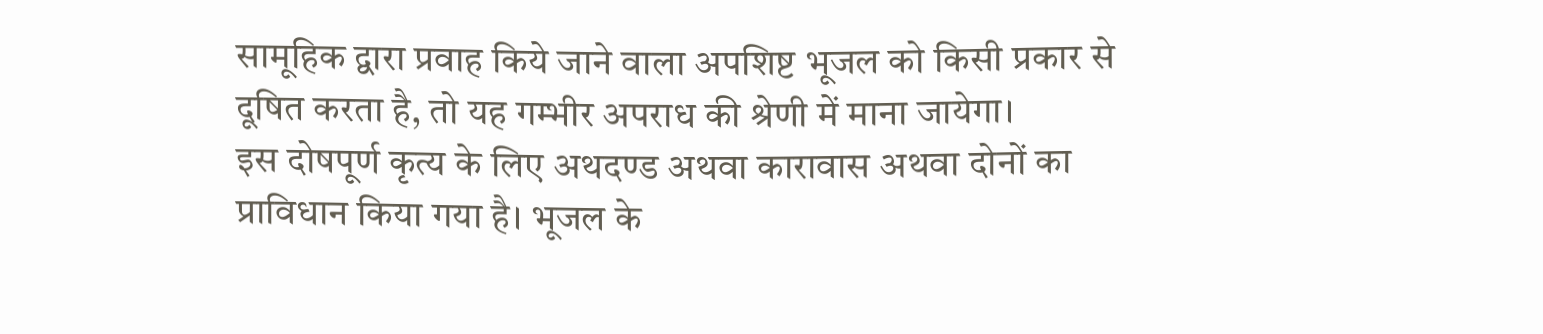सामूहिक द्वारा प्रवाह किये जाने वाला अपशिष्ट भूजल को किसी प्रकार से दूषित करता है, तो यह गम्भीर अपराध की श्रेणी में माना जायेगा।
इस दोषपूर्ण कृत्य के लिए अथदण्ड अथवा कारावास अथवा दोनों का प्राविधान किया गया है। भूजल के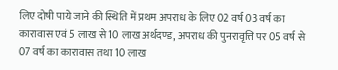लिए दोषी पाये जाने की स्थिति में प्रथम अपराध के लिए 02 वर्ष 03 वर्ष का कारावास एवं 5 लाख से 10 लाख अर्थदण्ड, अपराध की पुनरावृत्ति पर 05 वर्ष से 07 वर्ष का कारावास तथा 10 लाख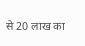से 20 लाख का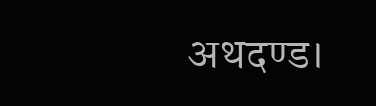अथदण्ड।